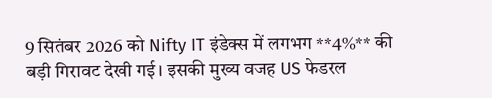9 सितंबर 2026 को Nifty IT इंडेक्स में लगभग **4%** की बड़ी गिरावट देखी गई। इसकी मुख्य वजह US फेडरल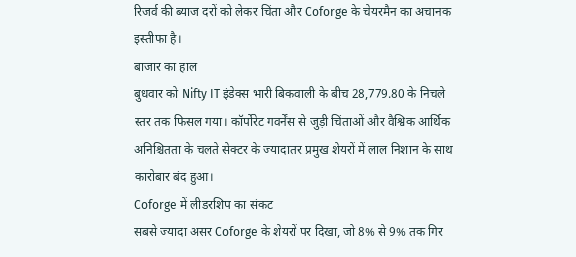रिजर्व की ब्याज दरों को लेकर चिंता और Coforge के चेयरमैन का अचानक इस्तीफा है।
बाजार का हाल
बुधवार को Nifty IT इंडेक्स भारी बिकवाली के बीच 28,779.80 के निचले स्तर तक फिसल गया। कॉर्पोरेट गवर्नेंस से जुड़ी चिंताओं और वैश्विक आर्थिक अनिश्चितता के चलते सेक्टर के ज्यादातर प्रमुख शेयरों में लाल निशान के साथ कारोबार बंद हुआ।
Coforge में लीडरशिप का संकट
सबसे ज्यादा असर Coforge के शेयरों पर दिखा, जो 8% से 9% तक गिर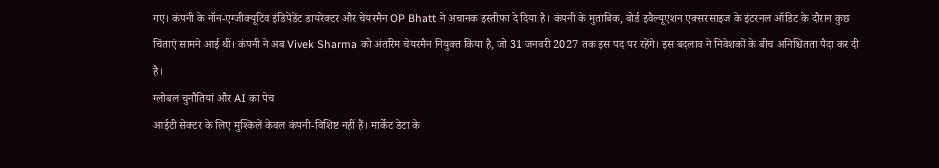गए। कंपनी के नॉन-एग्जीक्यूटिव इंडिपेंडेंट डायरेक्टर और चेयरमैन OP Bhatt ने अचानक इस्तीफा दे दिया है। कंपनी के मुताबिक, बोर्ड इवैल्यूएशन एक्सरसाइज के इंटरनल ऑडिट के दौरान कुछ चिंताएं सामने आई थीं। कंपनी ने अब Vivek Sharma को अंतरिम चेयरमैन नियुक्त किया है, जो 31 जनवरी 2027 तक इस पद पर रहेंगे। इस बदलाव ने निवेशकों के बीच अनिश्चितता पैदा कर दी है।
ग्लोबल चुनौतियां और AI का पेच
आईटी सेक्टर के लिए मुश्किलें केवल कंपनी-विशिष्ट नहीं हैं। मार्केट डेटा के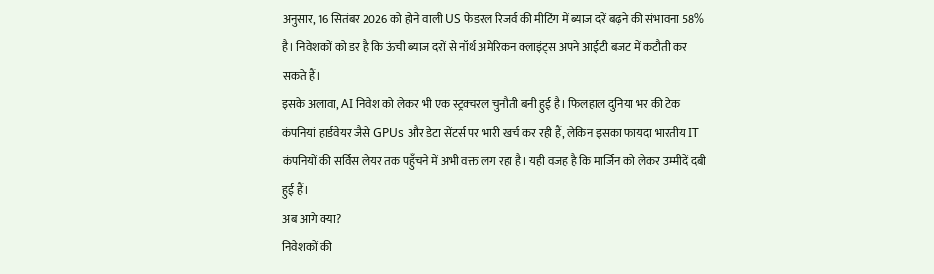अनुसार, 16 सितंबर 2026 को होने वाली US फेडरल रिजर्व की मीटिंग में ब्याज दरें बढ़ने की संभावना 58% है। निवेशकों को डर है कि ऊंची ब्याज दरों से नॉर्थ अमेरिकन क्लाइंट्स अपने आईटी बजट में कटौती कर सकते हैं।
इसके अलावा, AI निवेश को लेकर भी एक स्ट्रक्चरल चुनौती बनी हुई है। फिलहाल दुनिया भर की टेक कंपनियां हार्डवेयर जैसे GPUs और डेटा सेंटर्स पर भारी खर्च कर रही हैं, लेकिन इसका फायदा भारतीय IT कंपनियों की सर्विस लेयर तक पहुँचने में अभी वक्त लग रहा है। यही वजह है कि मार्जिन को लेकर उम्मीदें दबी हुई हैं।
अब आगे क्या?
निवेशकों की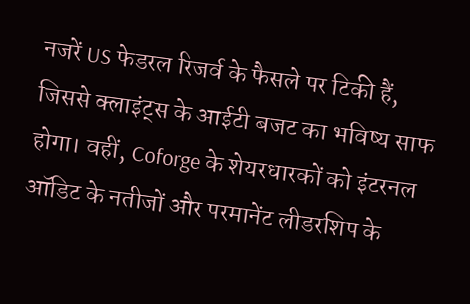नजरें US फेडरल रिजर्व के फैसले पर टिकी हैं, जिससे क्लाइंट्स के आईटी बजट का भविष्य साफ होगा। वहीं, Coforge के शेयरधारकों को इंटरनल ऑडिट के नतीजों और परमानेंट लीडरशिप के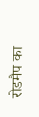रोडमैप का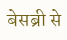बेसब्री से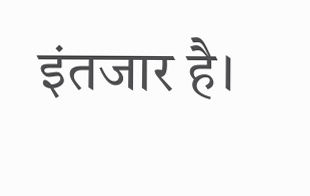इंतजार है।